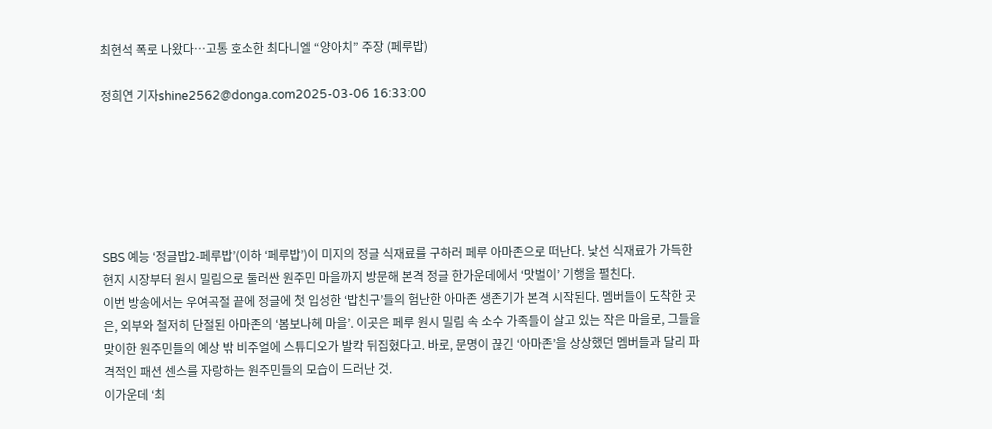최현석 폭로 나왔다…고통 호소한 최다니엘 “양아치” 주장 (페루밥)

정희연 기자shine2562@donga.com2025-03-06 16:33:00






SBS 예능 ‘정글밥2-페루밥’(이하 ‘페루밥’)이 미지의 정글 식재료를 구하러 페루 아마존으로 떠난다. 낯선 식재료가 가득한 현지 시장부터 원시 밀림으로 둘러싼 원주민 마을까지 방문해 본격 정글 한가운데에서 ‘맛벌이’ 기행을 펼친다.
이번 방송에서는 우여곡절 끝에 정글에 첫 입성한 ‘밥친구’들의 험난한 아마존 생존기가 본격 시작된다. 멤버들이 도착한 곳은, 외부와 철저히 단절된 아마존의 ‘봄보나헤 마을’. 이곳은 페루 원시 밀림 속 소수 가족들이 살고 있는 작은 마을로, 그들을 맞이한 원주민들의 예상 밖 비주얼에 스튜디오가 발칵 뒤집혔다고. 바로, 문명이 끊긴 ‘아마존’을 상상했던 멤버들과 달리 파격적인 패션 센스를 자랑하는 원주민들의 모습이 드러난 것.
이가운데 ‘최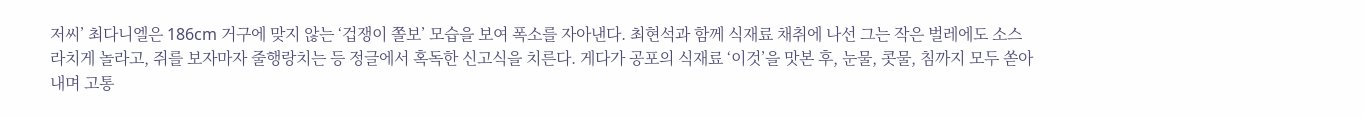저씨’ 최다니엘은 186cm 거구에 맞지 않는 ‘겁쟁이 쫄보’ 모습을 보여 폭소를 자아낸다. 최현석과 함께 식재료 채취에 나선 그는 작은 벌레에도 소스라치게 놀라고, 쥐를 보자마자 줄행랑치는 등 정글에서 혹독한 신고식을 치른다. 게다가 공포의 식재료 ‘이것’을 맛본 후, 눈물, 콧물, 침까지 모두 쏟아내며 고통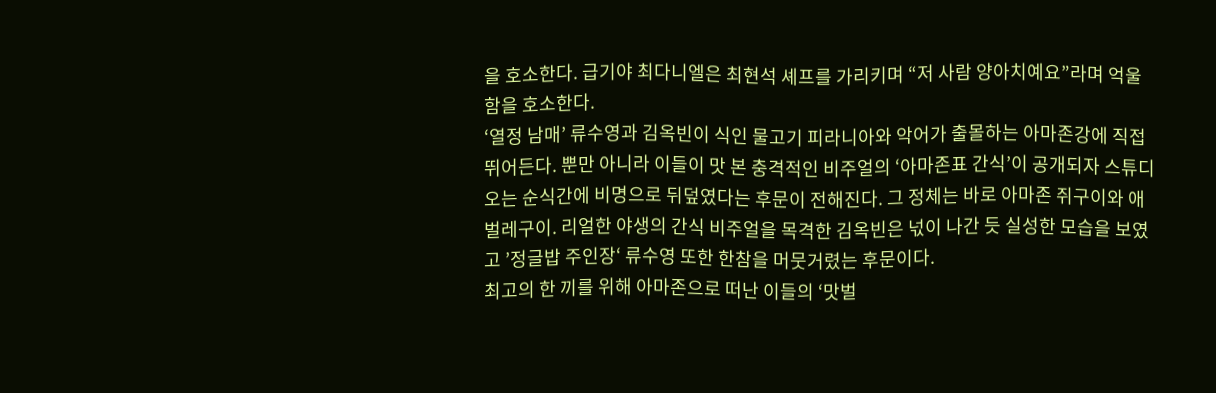을 호소한다. 급기야 최다니엘은 최현석 셰프를 가리키며 “저 사람 양아치예요”라며 억울함을 호소한다.
‘열정 남매’ 류수영과 김옥빈이 식인 물고기 피라니아와 악어가 출몰하는 아마존강에 직접 뛰어든다. 뿐만 아니라 이들이 맛 본 충격적인 비주얼의 ‘아마존표 간식’이 공개되자 스튜디오는 순식간에 비명으로 뒤덮였다는 후문이 전해진다. 그 정체는 바로 아마존 쥐구이와 애벌레구이. 리얼한 야생의 간식 비주얼을 목격한 김옥빈은 넋이 나간 듯 실성한 모습을 보였고 ’정글밥 주인장‘ 류수영 또한 한참을 머뭇거렸는 후문이다.
최고의 한 끼를 위해 아마존으로 떠난 이들의 ‘맛벌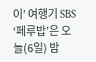이’ 여행기 SBS ‘페루밥’은 오늘(6일) 밤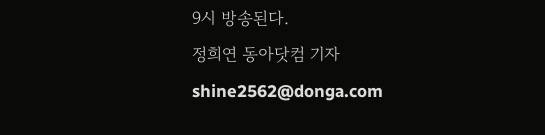9시 방송된다.
정희연 동아닷컴 기자 shine2562@donga.com